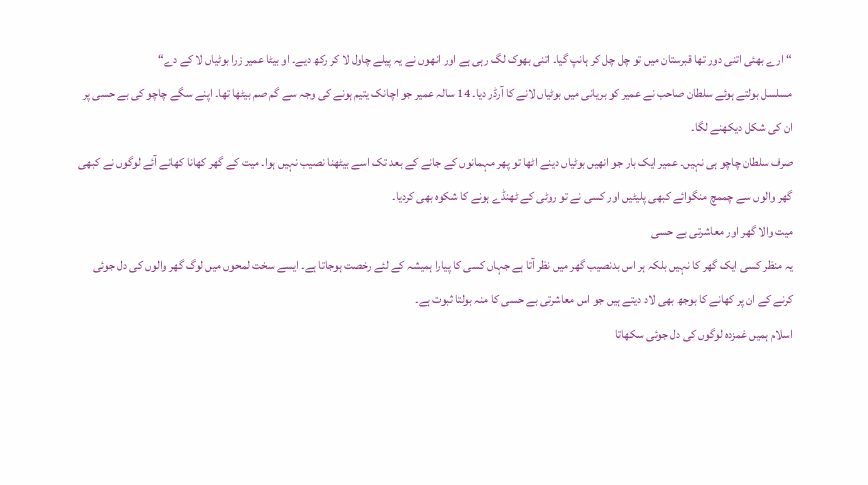“ارے بھئی اتنی دور تھا قبرستان میں تو چل چل کر ہانپ گیا۔ اتنی بھوک لگ رہی ہے اور انھوں نے یہ پیلے چاول لا کر رکھ دیے۔ او بیٹا عمیر زرا بوٹیاں لا کے دے“
مسلسل بولتے ہوئے سلطان صاحب نے عمیر کو بریانی میں بوٹیاں لانے کا آرڈر دیا۔ 14 سالہ عمیر جو اچانک یتیم ہونے کی وجہ سے گم صم بیٹھا تھا۔ اپنے سگے چاچو کی بے حسی پر ان کی شکل دیکھنے لگا۔
صرف سلطان چاچو ہی نہیں۔ عمیر ایک بار جو انھیں بوٹیاں دینے اٹھا تو پھر مہمانوں کے جانے کے بعد تک اسے بیٹھنا نصیب نہیں ہوا۔ میت کے گھر کھانا کھانے آئے لوگوں نے کبھی گھر والوں سے چممچ منگوائے کبھی پلیٹیں اور کسی نے تو روٹی کے ٹھنڈے ہونے کا شکوہ بھی کردیا۔
میت والا گھر اور معاشرتی بے حسی
یہ منظر کسی ایک گھر کا نہیں بلکہ ہر اس بدنصیب گھر میں نظر آتا ہے جہاں کسی کا پیارا ہمیشہ کے لئے رخصت ہوجاتا ہے۔ ایسے سخت لمحوں میں لوگ گھر والوں کی دل جوئی کرنے کے ان پر کھانے کا بوجھ بھی لاد دیتے ہیں جو اس معاشرتی بے حسی کا منہ بولتا ثبوت ہے۔
اسلام ہمیں غمزدہ لوگوں کی دل جوئی سکھاتا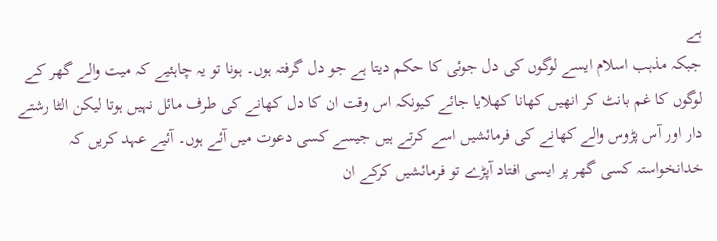ہے
جبکہ مذہب اسلام ایسے لوگوں کی دل جوئی کا حکم دیتا ہے جو دل گرفتہ ہوں۔ ہونا تو یہ چاہئیے کہ میت والے گھر کے لوگوں کا غم بانٹ کر انھیں کھانا کھلایا جائے کیونکہ اس وقت ان کا دل کھانے کی طرف مائل نہیں ہوتا لیکن الٹا رشتے دار اور آس پڑوس والے کھانے کی فرمائشیں اسے کرتے ہیں جیسے کسی دعوت میں آئے ہوں۔ آئیے عہد کریں کہ خدانخواستہ کسی گھر پر ایسی افتاد آپڑے تو فرمائشیں کرکے ان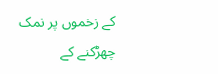کے زخموں پر نمک چھڑکنے کے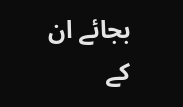بجائے ان کے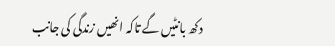دکھ بانٹیں گے تاکہ انھیں زندگی کی جانب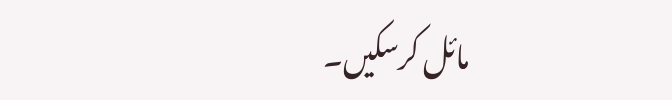مائل کرسکیں۔